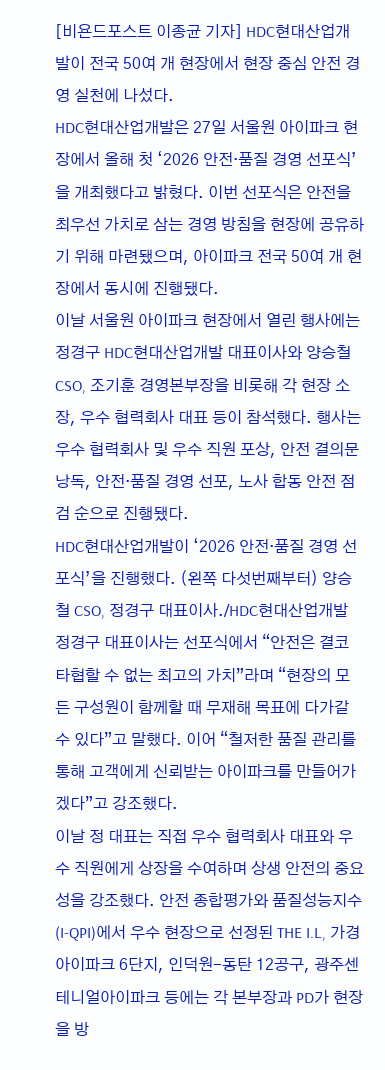[비욘드포스트 이종균 기자] HDC현대산업개발이 전국 50여 개 현장에서 현장 중심 안전 경영 실천에 나섰다.
HDC현대산업개발은 27일 서울원 아이파크 현장에서 올해 첫 ‘2026 안전·품질 경영 선포식’을 개최했다고 밝혔다. 이번 선포식은 안전을 최우선 가치로 삼는 경영 방침을 현장에 공유하기 위해 마련됐으며, 아이파크 전국 50여 개 현장에서 동시에 진행됐다.
이날 서울원 아이파크 현장에서 열린 행사에는 정경구 HDC현대산업개발 대표이사와 양승철 CSO, 조기훈 경영본부장을 비롯해 각 현장 소장, 우수 협력회사 대표 등이 참석했다. 행사는 우수 협력회사 및 우수 직원 포상, 안전 결의문 낭독, 안전·품질 경영 선포, 노사 합동 안전 점검 순으로 진행됐다.
HDC현대산업개발이 ‘2026 안전·품질 경영 선포식’을 진행했다. (왼쪽 다섯번째부터) 양승철 CSO, 정경구 대표이사./HDC현대산업개발
정경구 대표이사는 선포식에서 “안전은 결코 타협할 수 없는 최고의 가치”라며 “현장의 모든 구성원이 함께할 때 무재해 목표에 다가갈 수 있다”고 말했다. 이어 “철저한 품질 관리를 통해 고객에게 신뢰받는 아이파크를 만들어가겠다”고 강조했다.
이날 정 대표는 직접 우수 협력회사 대표와 우수 직원에게 상장을 수여하며 상생 안전의 중요성을 강조했다. 안전 종합평가와 품질성능지수(I-QPI)에서 우수 현장으로 선정된 THE I.L, 가경아이파크 6단지, 인덕원-동탄 12공구, 광주센테니얼아이파크 등에는 각 본부장과 PD가 현장을 방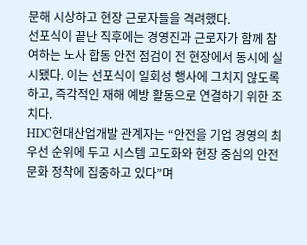문해 시상하고 현장 근로자들을 격려했다.
선포식이 끝난 직후에는 경영진과 근로자가 함께 참여하는 노사 합동 안전 점검이 전 현장에서 동시에 실시됐다. 이는 선포식이 일회성 행사에 그치지 않도록 하고, 즉각적인 재해 예방 활동으로 연결하기 위한 조치다.
HDC현대산업개발 관계자는 “안전을 기업 경영의 최우선 순위에 두고 시스템 고도화와 현장 중심의 안전 문화 정착에 집중하고 있다”며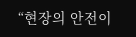“현장의 안전이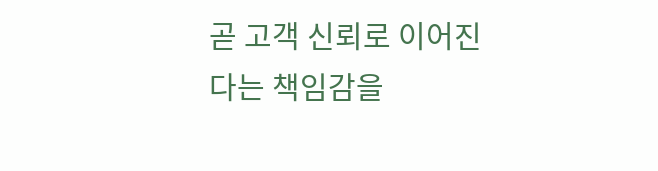곧 고객 신뢰로 이어진다는 책임감을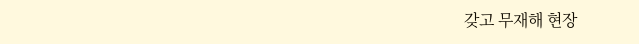갖고 무재해 현장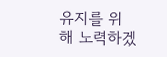유지를 위해 노력하겠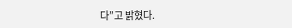다”고 밝혔다.